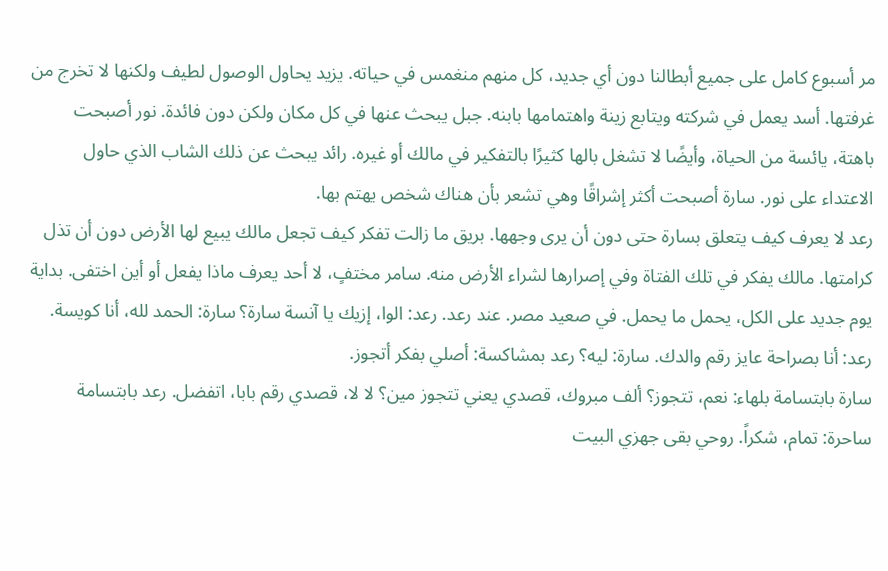مر أسبوع كامل على جميع أبطالنا دون أي جديد، كل منهم منغمس في حياته. يزيد يحاول الوصول لطيف ولكنها لا تخرج من غرفتها. أسد يعمل في شركته ويتابع زينة واهتمامها بابنه. جبل يبحث عنها في كل مكان ولكن دون فائدة. نور أصبحت باهتة، يائسة من الحياة، وأيضًا لا تشغل بالها كثيرًا بالتفكير في مالك أو غيره. رائد يبحث عن ذلك الشاب الذي حاول الاعتداء على نور. سارة أصبحت أكثر إشراقًا وهي تشعر بأن هناك شخص يهتم بها.
رعد لا يعرف كيف يتعلق بسارة حتى دون أن يرى وجهها. بريق ما زالت تفكر كيف تجعل مالك يبيع لها الأرض دون أن تذل كرامتها. مالك يفكر في تلك الفتاة وفي إصرارها لشراء الأرض منه. سامر مختفٍ، لا أحد يعرف ماذا يفعل أو أين اختفى. بداية يوم جديد على الكل، يحمل ما يحمل. في صعيد مصر. عند رعد. رعد: الوا، إزيك يا آنسة سارة؟ سارة: الحمد لله، أنا كويسة. رعد: أنا بصراحة عايز رقم والدك. سارة: ليه؟ رعد بمشاكسة: أصلي بفكر أتجوز.
سارة بابتسامة بلهاء: نعم، تتجوز؟ ألف مبروك، قصدي يعني تتجوز مين؟ لا لا، قصدي رقم بابا، اتفضل. رعد بابتسامة ساحرة: تمام، شكراً. روحي بقى جهزي البيت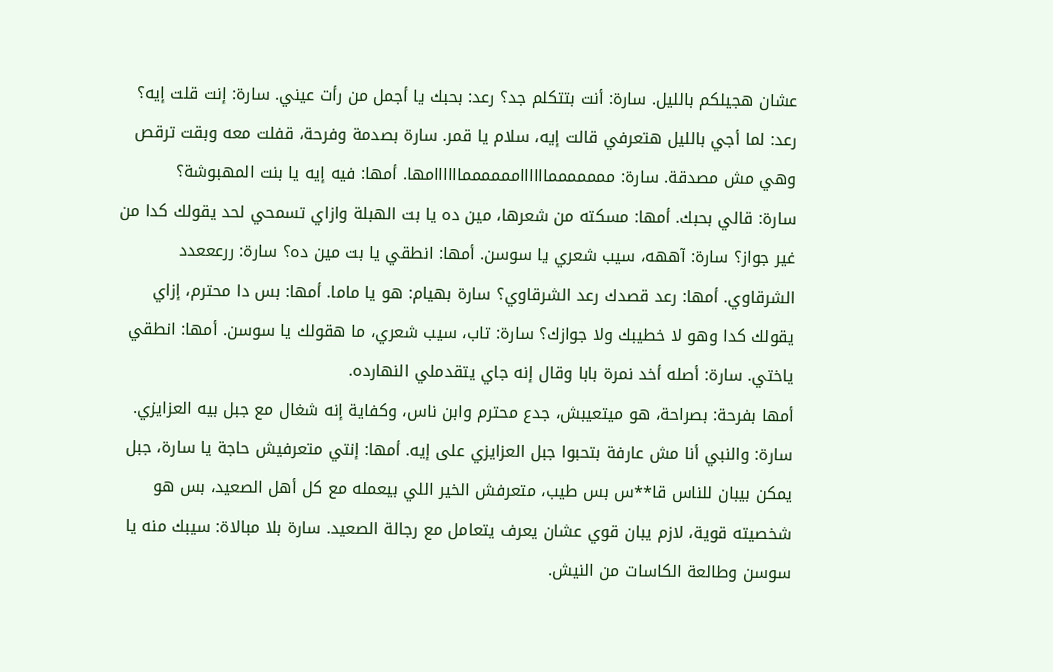عشان هجيلكم بالليل. سارة: أنت بتتكلم جد؟ رعد: بحبك يا أجمل من رأت عيني. سارة: إنت قلت إيه؟ رعد: لما أجي بالليل هتعرفي قالت إيه، سلام يا قمر. سارة بصدمة وفرحة، قفلت معه وبقت ترقص وهي مش مصدقة. سارة: ممممممماااااامممممماااااامها. أمها: فيه إيه يا بنت المهبوشة؟
سارة: قالي بحبك. أمها: مسكته من شعرها، مين ده يا بت الهبلة وازاي تسمحي لحد يقولك كدا من غير جواز؟ سارة: آههه، سيب شعري يا سوسن. أمها: انطقي يا بت مين ده؟ سارة: ررعععدد الشرقاوي. أمها: رعد قصدك رعد الشرقاوي؟ سارة بهيام: هو يا ماما. أمها: بس دا محترم، إزاي يقولك كدا وهو لا خطيبك ولا جوازك؟ سارة: تاب، سيب شعري، ما هقولك يا سوسن. أمها: انطقي ياختي. سارة: أصله أخد نمرة بابا وقال إنه جاي يتقدملي النهارده.
أمها بفرحة: بصراحة، هو ميتعيبش، جدع محترم وابن ناس، وكفاية إنه شغال مع جبل بيه العزايزي. سارة: والنبي أنا مش عارفة بتحبوا جبل العزايزي على إيه. أمها: إنتي متعرفيش حاجة يا سارة، جبل يمكن بيبان للناس قا**س بس طيب، متعرفش الخير اللي بيعمله مع كل أهل الصعيد، بس هو شخصيته قوية، لازم يبان قوي عشان يعرف يتعامل مع رجالة الصعيد. سارة بلا مبالاة: سيبك منه يا سوسن وطالعة الكاسات من النيش.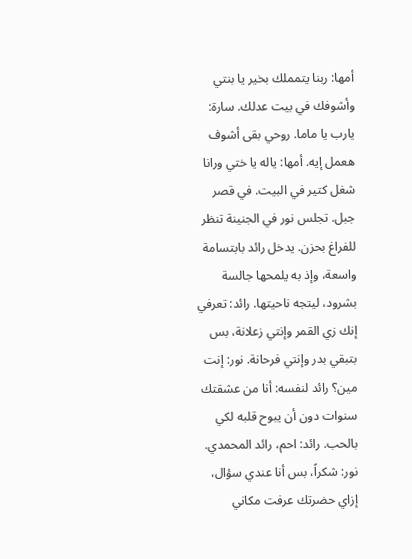أمها: ربنا يتمملك بخير يا بنتي وأشوفك في بيت عدلك. سارة: يارب يا ماما. روحي بقى أشوف هعمل إيه. أمها: ياله يا ختي ورانا شغل كتير في البيت. في قصر جبل. تجلس نور في الجنينة تنظر للفراغ بحزن. يدخل رائد بابتسامة واسعة، وإذ به يلمحها جالسة بشرود، ليتجه ناحيتها. رائد: تعرفي إنك زي القمر وإنتي زعلانة، بس بتبقي بدر وإنتي فرحانة. نور: إنت مين؟ رائد لنفسه: أنا من عشقتك سنوات دون أن يبوح قلبه لكي بالحب. رائد: احم، رائد المحمدي.
نور: شكراً، بس أنا عندي سؤال، إزاي حضرتك عرفت مكاني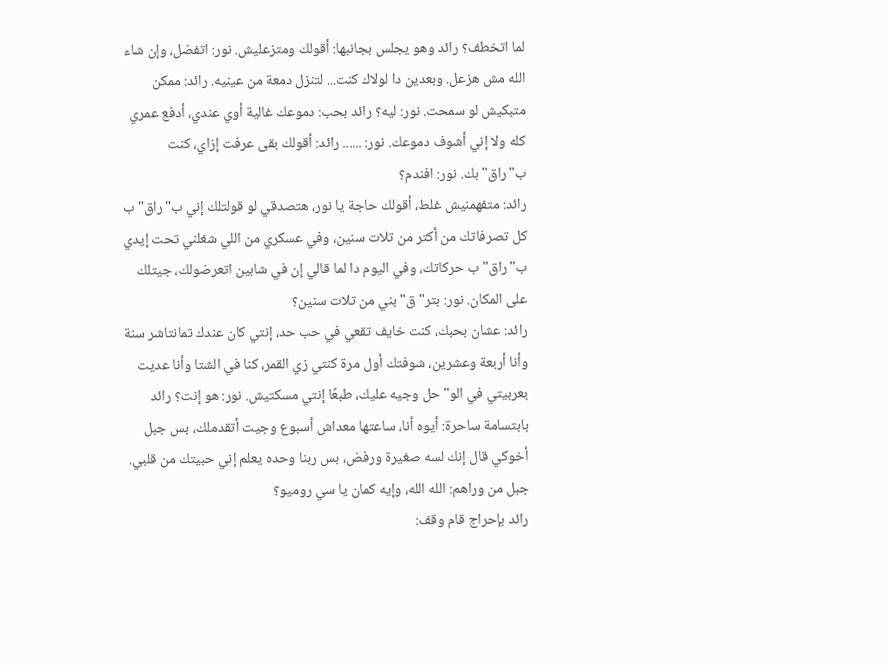لما اتخطف؟ رائد وهو يجلس بجانبها: أقولك ومتزعليش. نور: اتفضل، وإن شاء الله مش هزعل. وبعدين دا لولاك كنت... لتنزل دمعة من عينيه. رائد: ممكن متبكيش لو سمحت. نور: ليه؟ رائد بحب: دموعك غالية أوي عندي، أدفع عمري كله ولا إني أشوف دموعك. نور: ...... رائد: أقولك بقى عرفت إزاي، كنت ب"راق"بك. نور: افندم؟
رائد: متفهمنيش غلط، أقولك حاجة يا نور، هتصدقي لو قولتلك إني ب"راق"ب كل تصرفاتك من أكتر من تلات سنين، وفي عسكري من اللي شغلني تحت إيدي ب"راق"ب حركاتك، وفي اليوم دا لما قالي إن في شابين اتعرضولك، جيتلك على المكان. نور: بتر"ق"بني من تلات سنين؟
رائد: عشان بحبك، كنت خايف تقعي في حب حد، إنتي كان عندك تمانتاشر سنة وأنا أربعة وعشرين، شوفتك أول مرة كنتي زي القمر، كنا في الشتا وأنا عديت بعربيتي في الو"حل وجيه عليك، طبعًا إنتي مسكتيش. نور: هو إنت؟ رائد بابتسامة ساحرة: أيوه أنا، ساعتها معداش أسبوع وجيت أتقدملك، بس جبل أخوكي قال إنك لسه صغيرة ورفض، بس ربنا وحده يعلم إني حبيتك من قلبي. جبل من وراهم: الله الله، وإيه كمان يا سي روميو؟
رائد بإحراج قام وقف: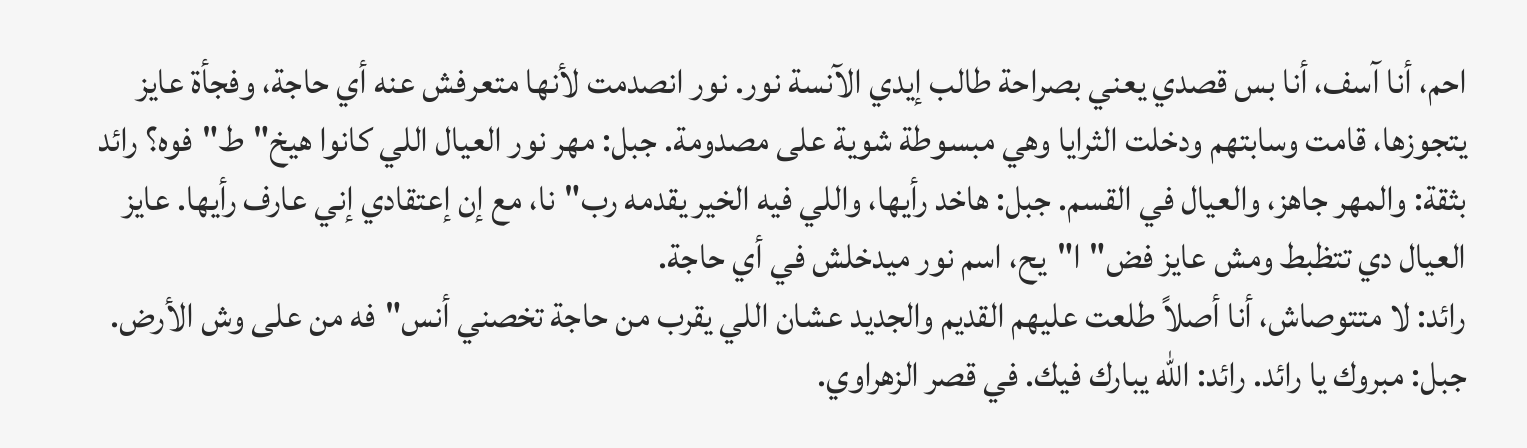احم، أنا آسف، أنا بس قصدي يعني بصراحة طالب إيدي الآنسة نور. نور انصدمت لأنها متعرفش عنه أي حاجة، وفجأة عايز يتجوزها، قامت وسابتهم ودخلت الثرايا وهي مبسوطة شوية على مصدومة. جبل: مهر نور العيال اللي كانوا هيخ"ط"فوه؟ رائد بثقة: والمهر جاهز، والعيال في القسم. جبل: هاخد رأيها، واللي فيه الخير يقدمه رب"نا، مع إن إعتقادي إني عارف رأيها. عايز العيال دي تتظبط ومش عايز فض"ا"يح، اسم نور ميدخلش في أي حاجة.
رائد: لا متتوصاش، أنا أصلاً طلعت عليهم القديم والجديد عشان اللي يقرب من حاجة تخصني أنس"فه من على وش الأرض. جبل: مبروك يا رائد. رائد: الله يبارك فيك. في قصر الزهراوي.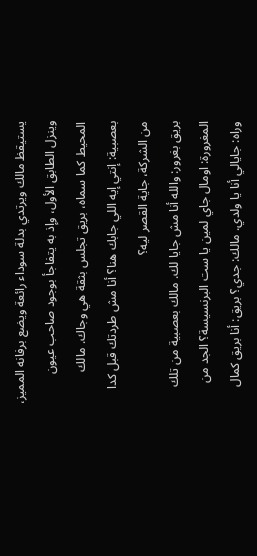يستيقظ مالك ويرتدي بدلة سوداء رائعة ويضع برفانه المميز، وينزل الطابق الأول، وإذ به يتفاجأ بوجود صاحب عيون المحيط كما سماه، بريق تجلس بثقة هي وجاك. مالك بعصبية: إنتي إيه اللي جابك هنا؟ أنا مش طردتك قبل كدا من الشركة، جاية القصر ليه؟
بريق بغرور: والله أنا مش جايا لك. مالك بعصبية من تلك المغرورة: اومال جاي لمين يا ست البرنسيسة؟ الجد من وراه: جايالي أنا يا ولدي. مالك: جدي؟ بريق: أنا بريق كمال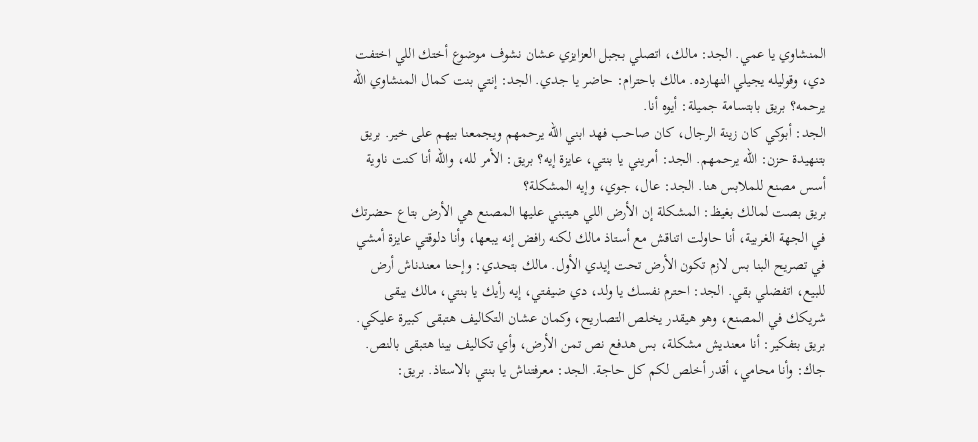المنشاوي يا عمي. الجد: مالك، اتصلي بجبل العزايزي عشان نشوف موضوع أختك اللي اختفت دي، وقوليله يجيلي النهارده. مالك باحترام: حاضر يا جدي. الجد: إنتي بنت كمال المنشاوي الله يرحمه؟ بريق بابتسامة جميلة: أيوه أنا.
الجد: أبوكي كان زينة الرجال، كان صاحب فهد ابني الله يرحمهم ويجمعنا بيهم على خير. بريق بتنهيدة حزن: الله يرحمهم. الجد: أمريني يا بنتي، عايزة إيه؟ بريق: الأمر لله، والله أنا كنت ناوية أسس مصنع للملابس هنا. الجد: عال، جوي، وإيه المشكلة؟
بريق بصت لمالك بغيظ: المشكلة إن الأرض اللي هيتبني عليها المصنع هي الأرض بتاع حضرتك في الجهة الغربية، أنا حاولت اتناقش مع أستاذ مالك لكنه رافض إنه يبعها، وأنا دلوقتي عايزة أمشي في تصريح البنا بس لازم تكون الأرض تحت إيدي الأول. مالك بتحدي: وإحنا معندناش أرض للبيع، اتفضلي بقي. الجد: احترم نفسك يا ولد، دي ضيفتي، إيه رأيك يا بنتي، مالك يبقى شريكك في المصنع، وهو هيقدر يخلص التصاريح، وكمان عشان التكاليف هتبقى كبيرة عليكي.
بريق بتفكير: أنا معنديش مشكلة، بس هدفع نص تمن الأرض، وأي تكاليف بينا هتبقى بالنص. جاك: وأنا محامي، أقدر أخلص لكم كل حاجة. الجد: معرفتناش يا بنتي بالاستاذ. بريق: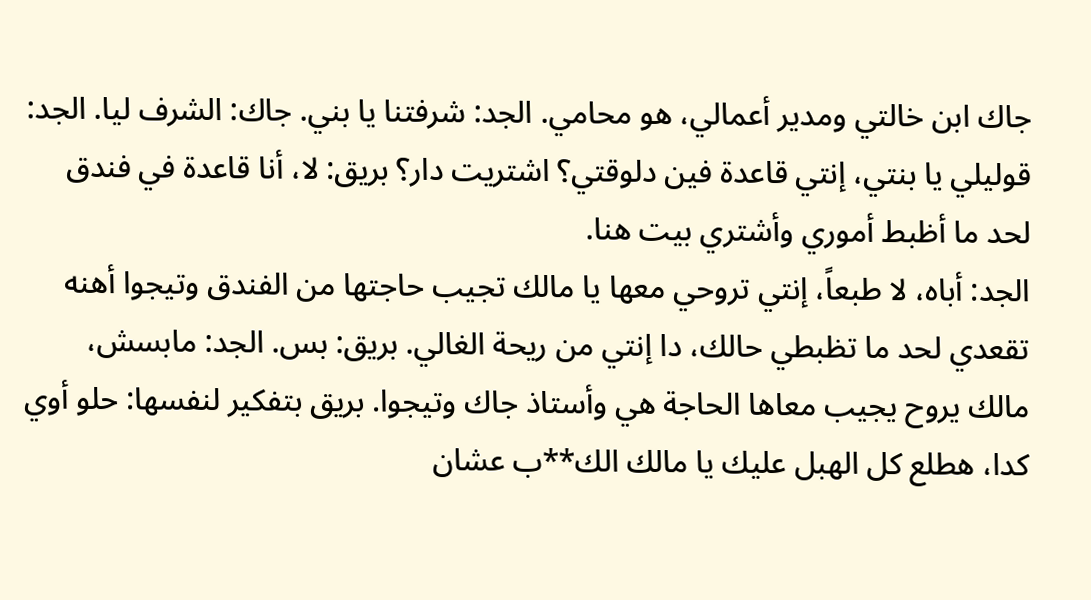جاك ابن خالتي ومدير أعمالي، هو محامي. الجد: شرفتنا يا بني. جاك: الشرف ليا. الجد: قوليلي يا بنتي، إنتي قاعدة فين دلوقتي؟ اشتريت دار؟ بريق: لا، أنا قاعدة في فندق لحد ما أظبط أموري وأشتري بيت هنا.
الجد: أباه، لا طبعاً، إنتي تروحي معها يا مالك تجيب حاجتها من الفندق وتيجوا أهنه تقعدي لحد ما تظبطي حالك، دا إنتي من ريحة الغالي. بريق: بس. الجد: مابسش، مالك يروح يجيب معاها الحاجة هي وأستاذ جاك وتيجوا. بريق بتفكير لنفسها: حلو أوي كدا، هطلع كل الهبل عليك يا مالك الك**ب عشان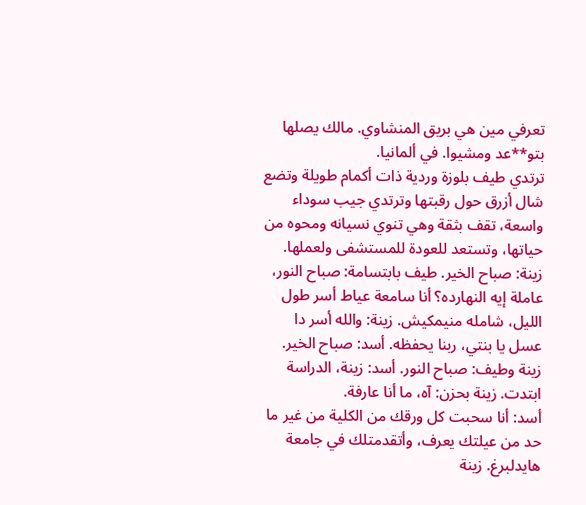تعرفي مين هي بريق المنشاوي. مالك يصلها بتو**عد ومشيوا. في ألمانيا.
ترتدي طيف بلوزة وردية ذات أكمام طويلة وتضع شال أزرق حول رقبتها وترتدي جيب سوداء واسعة، تقف بثقة وهي تنوي نسيانه ومحوه من حياتها، وتستعد للعودة للمستشفى ولعملها. زينة: صباح الخير. طيف بابتسامة: صباح النور، عاملة إيه النهارده؟ أنا سامعة عياط أسر طول الليل، شامله منيمكيش. زينة: والله أسر دا عسل يا بنتي، ربنا يحفظه. أسد: صباح الخير. زينة وطيف: صباح النور. أسد: زينة، الدراسة ابتدت. زينة بحزن: آه، ما أنا عارفة.
أسد: أنا سحبت كل ورقك من الكلية من غير ما حد من عيلتك يعرف، وأتقدمتلك في جامعة هايدلبرغ. زينة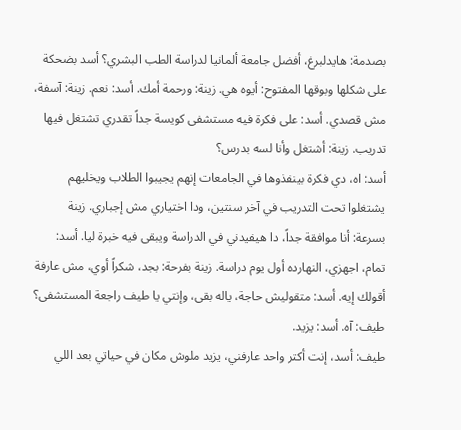بصدمة: هايدلبرغ، أفضل جامعة ألمانيا لدراسة الطب البشري؟ أسد بضحكة على شكلها وبوقها المفتوح: أيوه هي. زينة: ورحمة أمك. أسد: نعم. زينة: آسفة، مش قصدي. أسد: على فكرة فيه مستشفى كويسة جداً تقدري تشتغل فيها تدريب. زينة: أشتغل وأنا لسه بدرس؟
أسد: اه، دي فكرة بينفذوها في الجامعات إنهم يجيبوا الطلاب ويخليهم يشتغلوا تحت التدريب في آخر سنتين، ودا اختياري مش إجباري. زينة بسرعة: أنا موافقة جداً، دا هيفيدني في الدراسة ويبقى فيه خبرة ليا. أسد: تمام، اجهزي، النهارده أول يوم دراسة. زينة بفرحة: بجد، شكراً أوي، مش عارفة أقولك إيه. أسد: متقوليش حاجة، ياله بقى، وإنتي يا طيف راجعة المستشفى؟ طيف: آه. أسد: يزيد.
طيف: أسد، إنت أكتر واحد عارفني، يزيد ملوش مكان في حياتي بعد اللي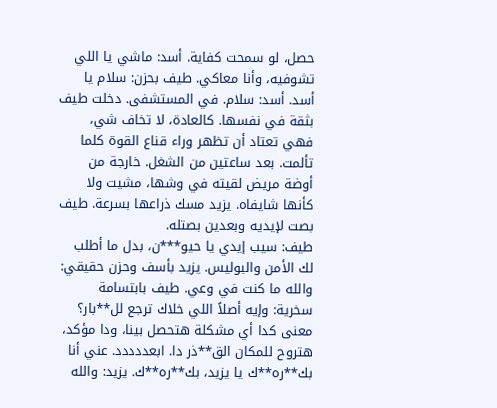حصل، لو سمحت كفاية. أسد: ماشي يا اللي تشوفيه، وأنا معاكي. طيف بحزن: سلام يا أسد. أسد: سلام. في المستشفى. دخلت طيف بثقة في نفسها. كالعادة، لا تخاف شي، فهي تعتاد أن تظهر وراء قناع القوة كلما تألمت. بعد ساعتين من الشغل. خارجة من أوضة مريض لقيته في وشها، مشيت ولا كأنها شايفاه. يزيد مسك ذراعها بسرعة. طيف بصت لإيديه وبعدين بصتله.
طيف: سيب إيدي يا حيو***ن، بدل ما أطلب لك الأمن والبوليس. يزيد بأسف وحزن حقيقي: والله ما كنت في وعي. طيف بابتسامة سخرية: وإيه أصلاً اللي خلاك ترجع لل**بار؟ معنى كدا أي مشكلة هتحصل بينا، ودا مؤكد، هتروح للمكان الق**ذر دا. ابعددددد. عني أنا بك**ره**ك يا يزيد، بك**ره**ك. يزيد: والله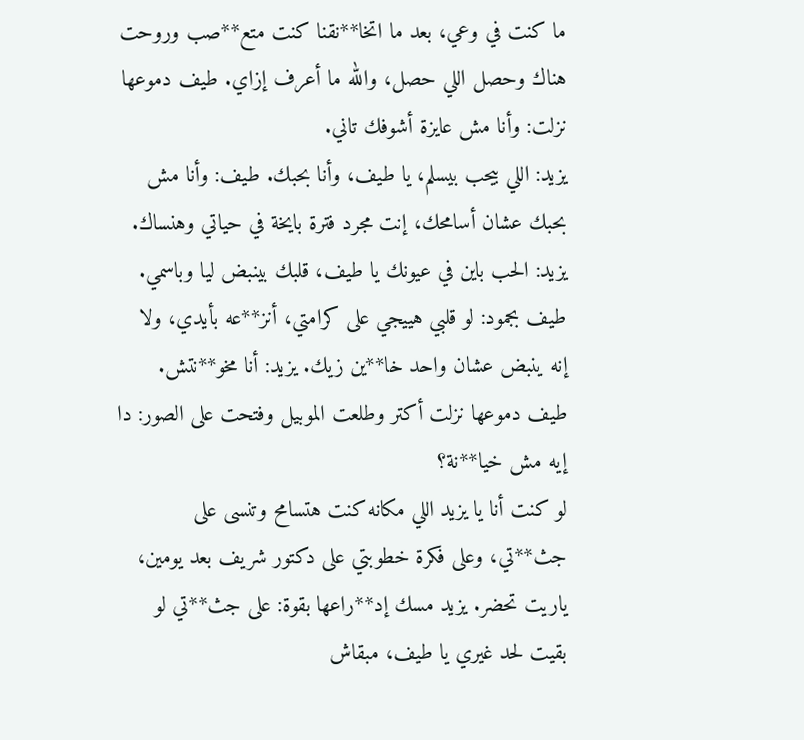ما كنت في وعي، بعد ما اتخا**نقنا كنت متع**صب وروحت هناك وحصل اللي حصل، والله ما أعرف إزاي. طيف دموعها نزلت: وأنا مش عايزة أشوفك تاني.
يزيد: اللي بيحب بيسلم، يا طيف، وأنا بحبك. طيف: وأنا مش بحبك عشان أسامحك، إنت مجرد فترة بايخة في حياتي وهنساك. يزيد: الحب باين في عيونك يا طيف، قلبك بينبض ليا وباسمي. طيف بجمود: لو قلبي هييجي على كرامتي، أنز**عه بأيدي، ولا إنه ينبض عشان واحد خا**ين زيك. يزيد: أنا مخو**نتش. طيف دموعها نزلت أكتر وطلعت الموبيل وفتحت على الصور: دا إيه مش خيا**نة؟
لو كنت أنا يا يزيد اللي مكانه كنت هتسامح وتنسى على جث**تي، وعلى فكرة خطوبتي على دكتور شريف بعد يومين، ياريت تحضر. يزيد مسك إد**راعها بقوة: على جث**تي لو بقيت لحد غيري يا طيف، مبقاش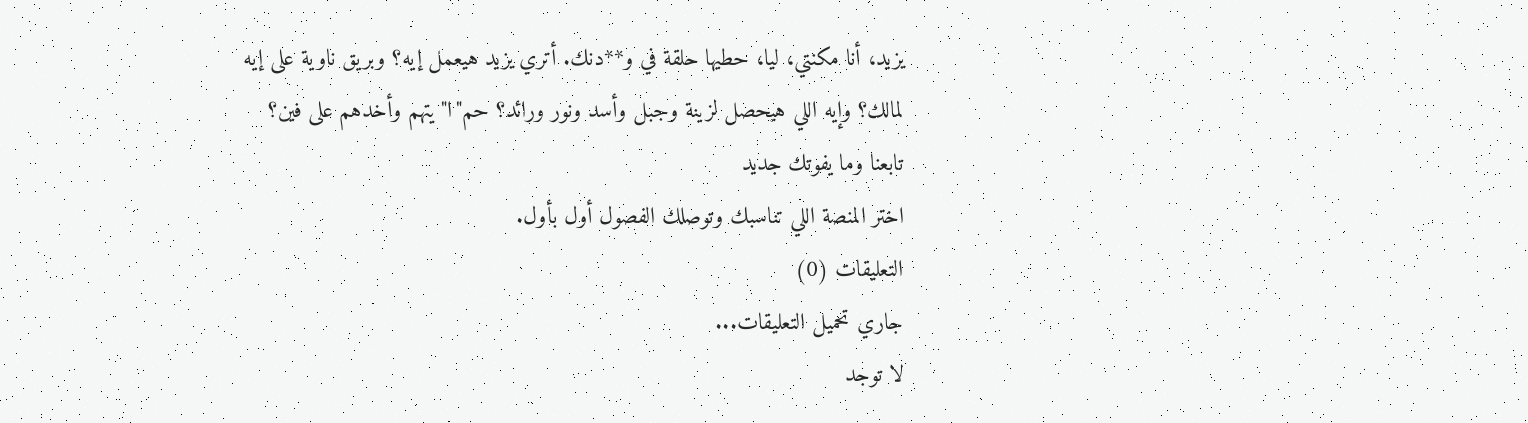يزيد، أنا مكنتي، ليا، حطيها حلقة في و**دنك. أتري يزيد هيعمل إيه؟ وبريق ناوية على إيه لمالك؟ وإيه اللي هيحصل لزينة وجبل وأسد ونور ورائد؟ حم"ا"يتهم وأخدهم على فين؟
تابعنا وما يفوتك جديد
اختر المنصة اللي تناسبك وتوصلك الفصول أول بأول.
التعليقات (0)
جاري تحميل التعليقات...
لا توجد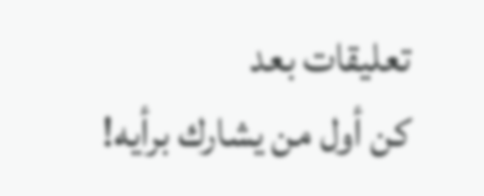تعليقات بعد
كن أول من يشارك برأيه!